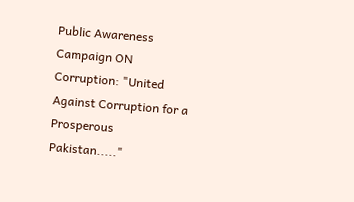Public Awareness Campaign ON Corruption: "United Against Corruption for a Prosperous Pakistan....."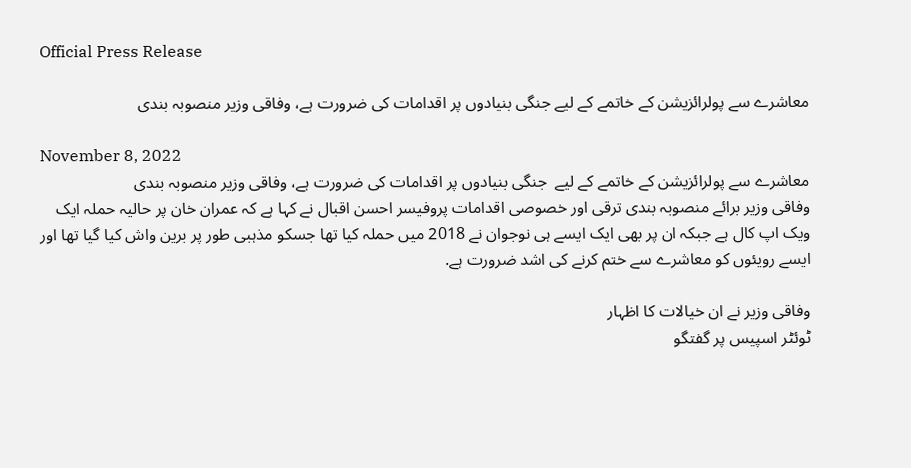Official Press Release

معاشرے سے پولرائزیشن کے خاتمے کے لیے جنگی بنیادوں پر اقدامات کی ضرورت ہے، وفاقی وزیر منصوبہ بندی

November 8, 2022
معاشرے سے پولرائزیشن کے خاتمے کے لیے  جنگی بنیادوں پر اقدامات کی ضرورت ہے، وفاقی وزیر منصوبہ بندی
وفاقی وزیر برائے منصوبہ بندی ترقی اور خصوصی اقدامات پروفیسر احسن اقبال نے کہا ہے کہ عمران خان پر حالیہ حملہ ایک ویک اپ کال ہے جبکہ ان پر بھی ایک ایسے ہی نوجوان نے 2018 میں حملہ کیا تھا جسکو مذہبی طور پر برین واش کیا گیا تھا اور ایسے رویئوں کو معاشرے سے ختم کرنے کی اشد ضرورت ہے.

وفاقی وزیر نے ان خیالات کا اظہار
ٹوئٹر اسپیس پر گفتگو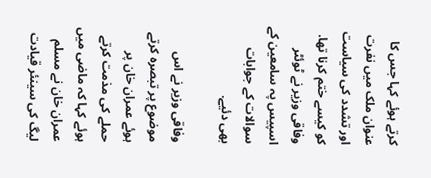کرتے ہوئے کہا جس کا عنوان ملک میں نفرت اور تشدد کی سیاست کو کیسے ختم کرنا تھا. وفاقی وزیر نے ٹوئٹر اسپیس پہ سامعین کے سوالات کے جوابات بھی دئیے.

وفاقی وزیر نے اس موضوع پر تبصرہ کرتے ہوئے عمران خان پر حملے کی مذمت کرتے ہوئے کہا کہ ماضی میں عمران خان نے مسلم لیگ کی سینئر قیادت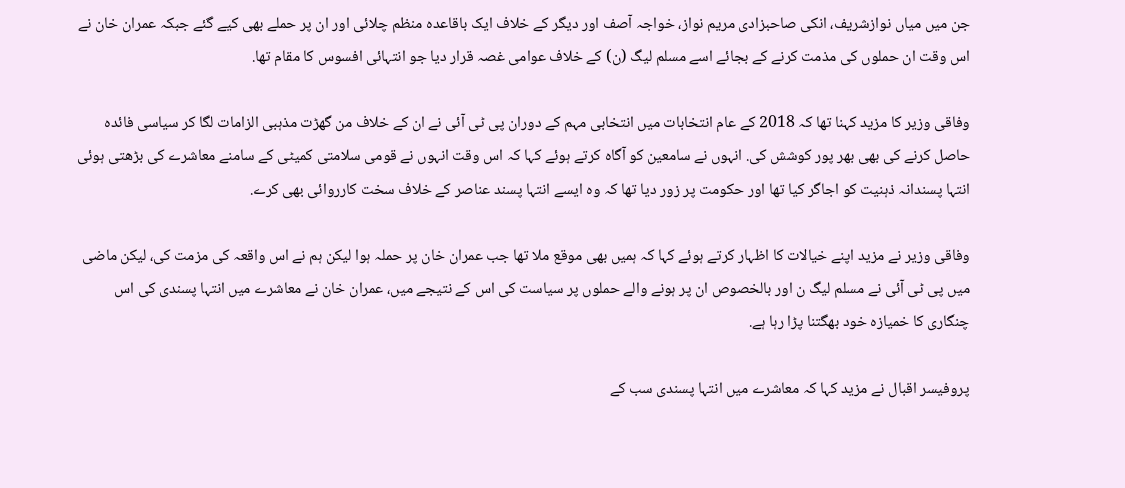جن میں میاں نوازشریف، انکی صاحبزادی مریم نواز، خواجہ آصف اور دیگر کے خلاف ایک باقاعدہ منظم چلائی اور ان پر حملے بھی کیے گئے جبکہ عمران خان نے اس وقت ان حملوں کی مذمت کرنے کے بجائے اسے مسلم لیگ (ن) کے خلاف عوامی غصہ قرار دیا جو انتہائی افسوس کا مقام تھا.

وفاقی وزیر کا مزید کہنا تھا کہ 2018 کے عام انتخابات میں انتخابی مہم کے دوران پی ٹی آئی نے ان کے خلاف من گھڑت مذہبی الزامات لگا کر سیاسی فائدہ حاصل کرنے کی بھی بھر پور کوشش کی. انہوں نے سامعین کو آگاہ کرتے ہوئے کہا کہ اس وقت انہوں نے قومی سلامتی کمیٹی کے سامنے معاشرے کی بڑھتی ہوئی انتہا پسندانہ ذہنیت کو اجاگر کیا تھا اور حکومت پر زور دیا تھا کہ وہ ایسے انتہا پسند عناصر کے خلاف سخت کارروائی بھی کرے.

وفاقی وزیر نے مزید اپنے خیالات کا اظہار کرتے ہوئے کہا کہ ہمیں بھی موقع ملا تھا جب عمران خان پر حملہ ہوا لیکن ہم نے اس واقعہ کی مزمت کی، لیکن ماضی میں پی ٹی آئی نے مسلم لیگ ن اور بالخصوص ان پر ہونے والے حملوں پر سیاست کی اس کے نتیجے میں، عمران خان نے معاشرے میں انتہا پسندی کی اس چنگاری کا خمیازہ خود بھگتنا پڑا رہا ہے.

پروفیسر اقبال نے مزید کہا کہ معاشرے میں انتہا پسندی سب کے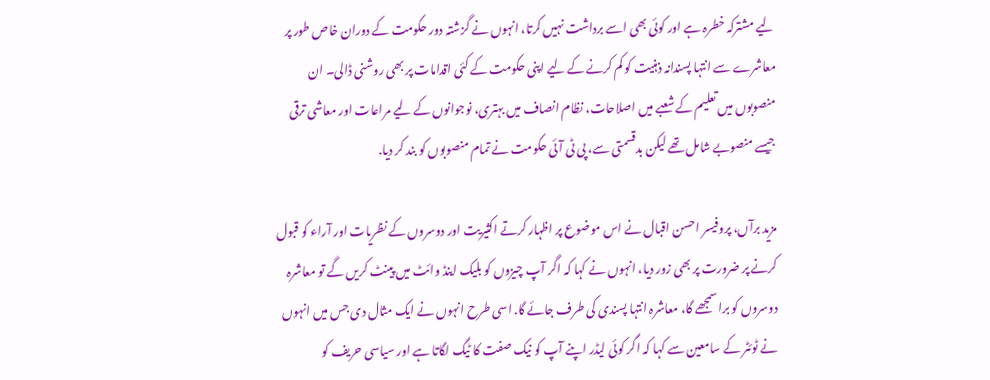لیے مشترکہ خطرہ ہے اور کوئی بھی اسے برداشت نہیں کرتا، انہوں نے گزشتہ دور حکومت کے دوران خاص طور پر معاشرے سے انتہا پسندانہ ذہنیت کو کم کرنے کے لیے اپنی حکومت کے کئی اقدامات پر بھی روشنی ڈالی۔ ان منصوبوں میں تعلیم کے شعبے میں اصلاحات، نظام انصاف میں بہتری، نوجوانوں کے لیے مراعات اور معاشی ترقی جیسے منصوبے شامل تھے لیکن بدقسمتی سے، پی ٹی آئی حکومت نے تمام منصوبوں کو بند کر دیا.

مزید برآں، پروفیسر احسن اقبال نے اس موضوع پر اظہار کرتے اکثیریت اور دوسروں کے نظریات اور آراء کو قبول کرنے پر ضرورت پر بھی زور دیا، انہوں نے کہا کہ اگر آپ چیزوں کو بلیک اینڈ وائٹ میں پینٹ کریں گے تو معاشرہ دوسروں کو برا سمجھے گا، معاشرہ انتہا پسندی کی طرف جائے گا. اسی طرح انہوں نے ایک مثال دی جس میں انہوں نے ٹوئٹر کے سامعین سے کہا کہ اگر کوئی لیڈر اپنے آپ کو نیک صفت کا ٹیگ لگاتا ہے اور سیاسی حریف کو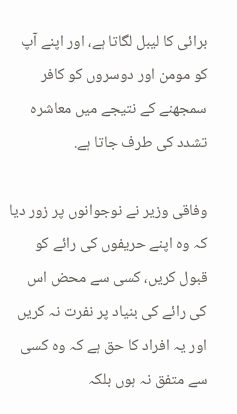برائی کا لیبل لگاتا ہے، اور اپنے آپ کو مومن اور دوسروں کو کافر سمجھنے کے نتیجے میں معاشرہ تشدد کی طرف جاتا ہے.

وفاقی وزیر نے نوجوانوں پر زور دیا کہ وہ اپنے حریفوں کی رائے کو قبول کریں، کسی سے محض اس کی رائے کی بنیاد پر نفرت نہ کریں اور یہ افراد کا حق ہے کہ وہ کسی سے متفق نہ ہوں بلکہ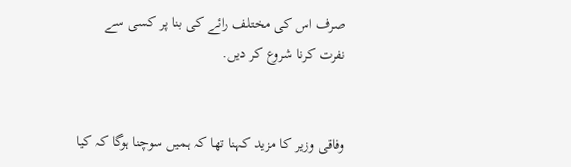صرف اس کی مختلف رائے کی بنا پر کسی سے نفرت کرنا شروع کر دیں.


وفاقی وزیر کا مزید کہنا تھا کہ ہمیں سوچنا ہوگا کہ کیا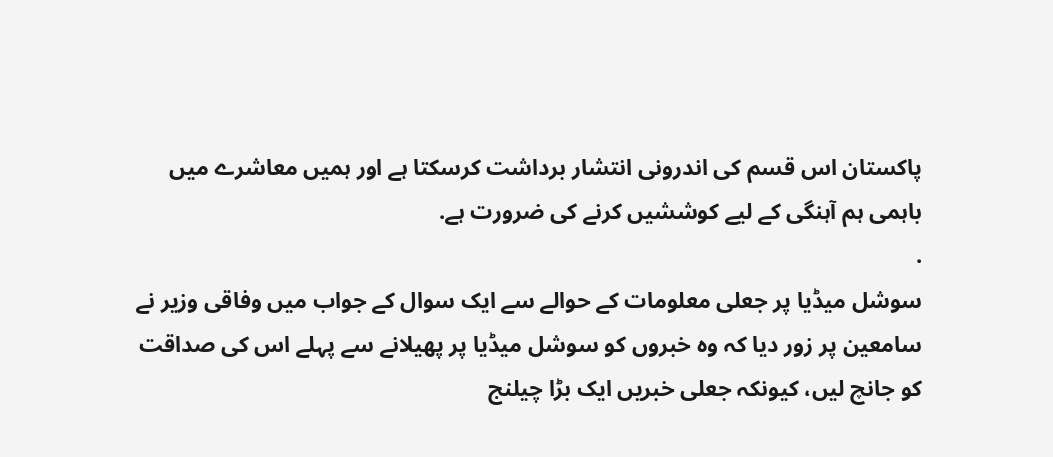پاکستان اس قسم کی اندرونی انتشار برداشت کرسکتا ہے اور ہمیں معاشرے میں باہمی ہم آہنگی کے لیے کوششیں کرنے کی ضرورت ہے.
.
سوشل میڈیا پر جعلی معلومات کے حوالے سے ایک سوال کے جواب میں وفاقی وزیر نے سامعین پر زور دیا کہ وہ خبروں کو سوشل میڈیا پر پھیلانے سے پہلے اس کی صداقت کو جانچ لیں، کیونکہ جعلی خبریں ایک بڑا چیلنج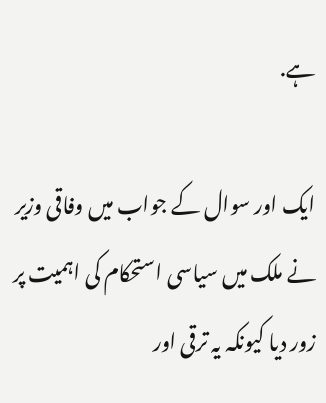ہے.

ایک اور سوال کے جواب میں وفاقی وزیر نے ملک میں سیاسی استحکام کی اہمیت پر زور دیا کیونکہ یہ ترقی اور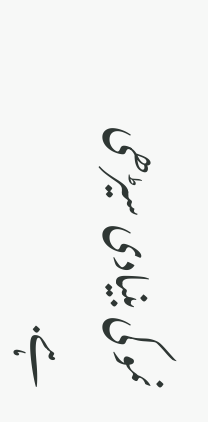نمو کی بنیادی سیڑھی ہے.